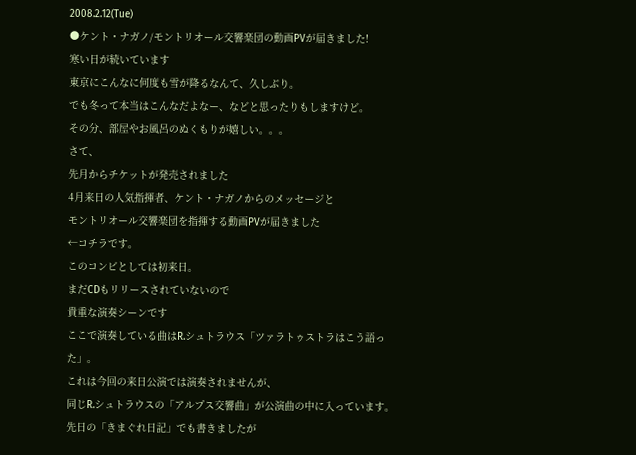2008.2.12(Tue)
●ケント・ナガノ/モントリオール交響楽団の動画PVが届きました!
寒い日が続いています
東京にこんなに何度も雪が降るなんて、久しぶり。
でも冬って本当はこんなだよなー、などと思ったりもしますけど。
その分、部屋やお風呂のぬくもりが嬉しい。。。
さて、
先月からチケットが発売されました
4月来日の人気指揮者、ケント・ナガノからのメッセージと
モントリオール交響楽団を指揮する動画PVが届きました
←コチラです。
このコンビとしては初来日。
まだCDもリリースされていないので
貴重な演奏シーンです
ここで演奏している曲はR.シュトラウス「ツァラトゥストラはこう語った」。
これは今回の来日公演では演奏されませんが、
同じR.シュトラウスの「アルプス交響曲」が公演曲の中に入っています。
先日の「きまぐれ日記」でも書きましたが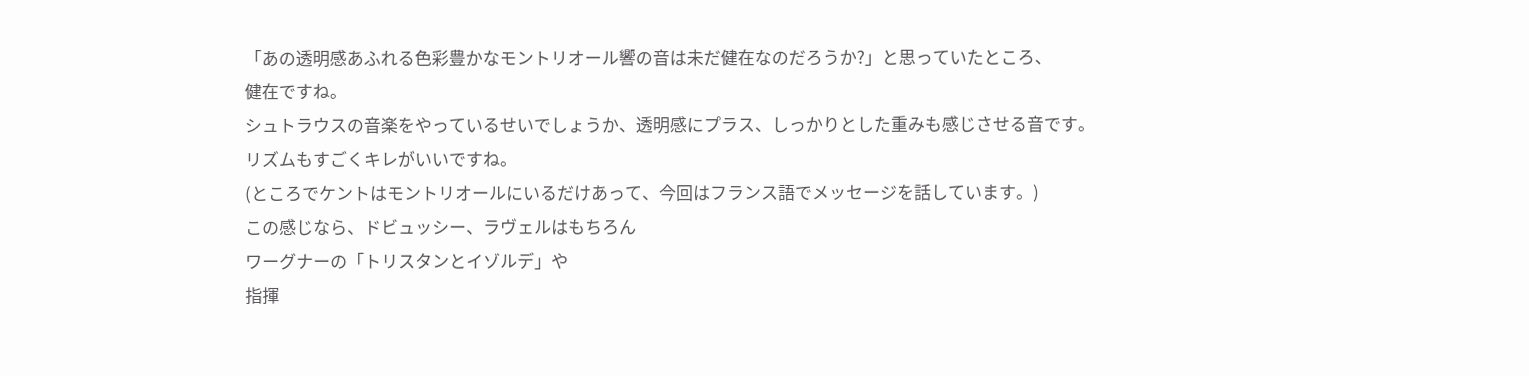「あの透明感あふれる色彩豊かなモントリオール響の音は未だ健在なのだろうか?」と思っていたところ、
健在ですね。
シュトラウスの音楽をやっているせいでしょうか、透明感にプラス、しっかりとした重みも感じさせる音です。
リズムもすごくキレがいいですね。
(ところでケントはモントリオールにいるだけあって、今回はフランス語でメッセージを話しています。)
この感じなら、ドビュッシー、ラヴェルはもちろん
ワーグナーの「トリスタンとイゾルデ」や
指揮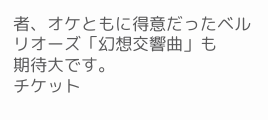者、オケともに得意だったベルリオーズ「幻想交響曲」も
期待大です。
チケット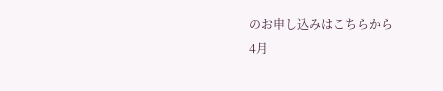のお申し込みはこちらから
4月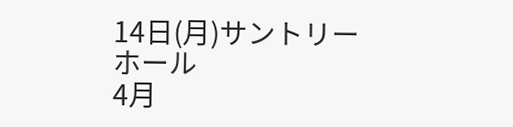14日(月)サントリーホール
4月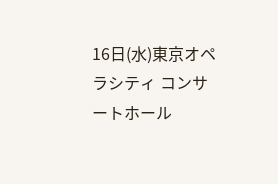16日(水)東京オペラシティ コンサートホール